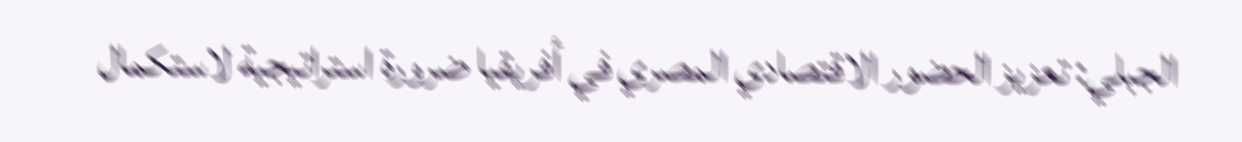الجبلي: تعزيز الحضور الاقتصادي المصري في أفريقيا ضرورة استراتيجية لاستكمال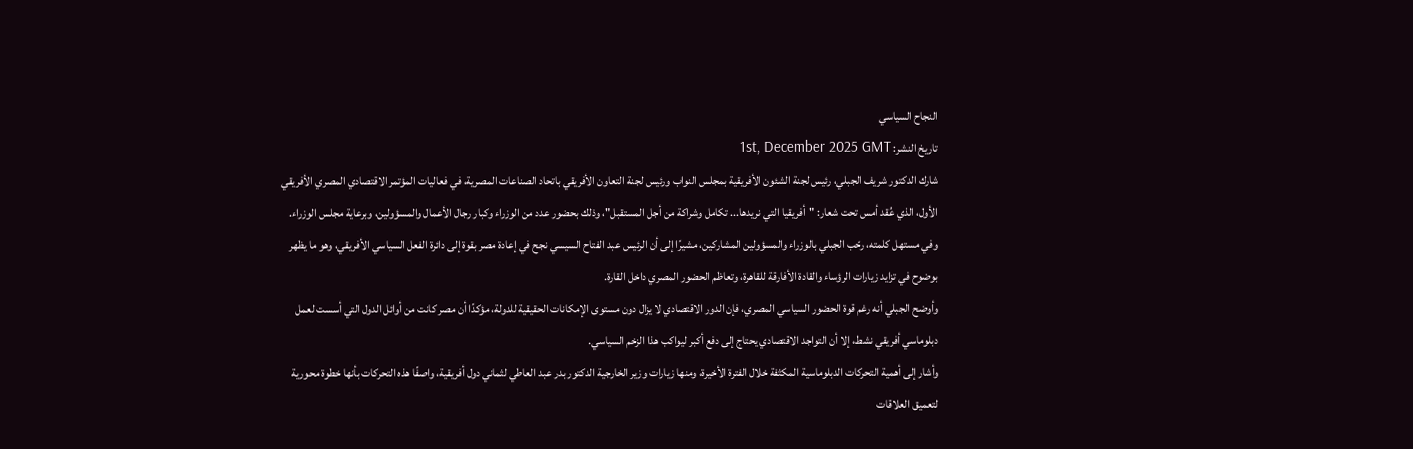النجاح السياسي
تاريخ النشر: 1st, December 2025 GMT
شارك الدكتور شريف الجبلي، رئيس لجنة الشئون الأفريقية بمجلس النواب ورئيس لجنة التعاون الأفريقي باتحاد الصناعات المصرية، في فعاليات المؤتمر الاقتصادي المصري الأفريقي الأول، الذي عُقد أمس تحت شعار: "أفريقيا التي نريدها... تكامل وشراكة من أجل المستقبل"، وذلك بحضور عدد من الوزراء وكبار رجال الأعمال والمسؤولين، وبرعاية مجلس الوزراء.
وفي مستهل كلمته، رحّب الجبلي بالوزراء والمسؤولين المشاركين، مشيرًا إلى أن الرئيس عبد الفتاح السيسي نجح في إعادة مصر بقوة إلى دائرة الفعل السياسي الأفريقي، وهو ما يظهر بوضوح في تزايد زيارات الرؤساء والقادة الأفارقة للقاهرة، وتعاظم الحضور المصري داخل القارة.
وأوضح الجبلي أنه رغم قوة الحضور السياسي المصري، فإن الدور الاقتصادي لا يزال دون مستوى الإمكانات الحقيقية للدولة، مؤكدًا أن مصر كانت من أوائل الدول التي أسست لعمل دبلوماسي أفريقي نشط، إلا أن التواجد الاقتصادي يحتاج إلى دفع أكبر ليواكب هذا الزخم السياسي.
وأشار إلى أهمية التحركات الدبلوماسية المكثفة خلال الفترة الأخيرة، ومنها زيارات وزير الخارجية الدكتور بدر عبد العاطي لثماني دول أفريقية، واصفًا هذه التحركات بأنها خطوة محورية لتعميق العلاقات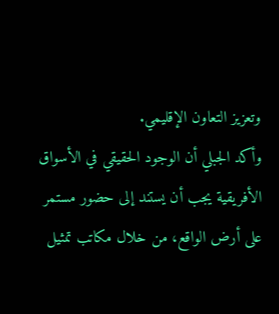وتعزيز التعاون الإقليمي.
وأكد الجبلي أن الوجود الحقيقي في الأسواق الأفريقية يجب أن يستند إلى حضور مستمر على أرض الواقع، من خلال مكاتب تمثيل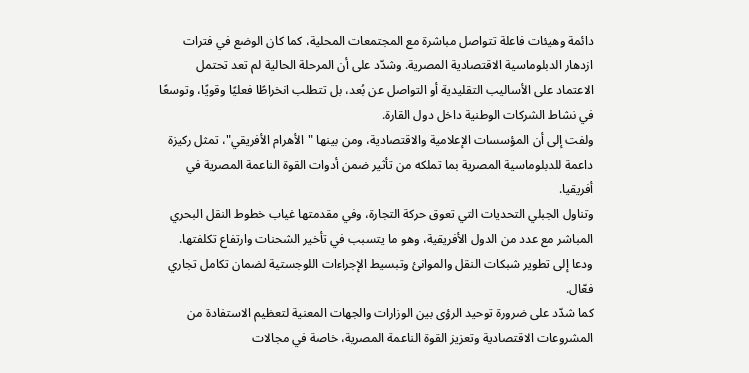دائمة وهيئات فاعلة تتواصل مباشرة مع المجتمعات المحلية، كما كان الوضع في فترات ازدهار الدبلوماسية الاقتصادية المصرية. وشدّد على أن المرحلة الحالية لم تعد تحتمل الاعتماد على الأساليب التقليدية أو التواصل عن بُعد، بل تتطلب انخراطًا فعليًا وقويًا، وتوسعًا في نشاط الشركات الوطنية داخل دول القارة.
ولفت إلى أن المؤسسات الإعلامية والاقتصادية، ومن بينها "الأهرام الأفريقي"، تمثل ركيزة داعمة للدبلوماسية المصرية بما تملكه من تأثير ضمن أدوات القوة الناعمة المصرية في أفريقيا.
وتناول الجبلي التحديات التي تعوق حركة التجارة، وفي مقدمتها غياب خطوط النقل البحري المباشر مع عدد من الدول الأفريقية، وهو ما يتسبب في تأخير الشحنات وارتفاع تكلفتها. ودعا إلى تطوير شبكات النقل والموانئ وتبسيط الإجراءات اللوجستية لضمان تكامل تجاري فعّال.
كما شدّد على ضرورة توحيد الرؤى بين الوزارات والجهات المعنية لتعظيم الاستفادة من المشروعات الاقتصادية وتعزيز القوة الناعمة المصرية، خاصة في مجالات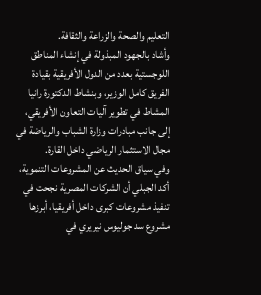التعليم والصحة والزراعة والثقافة.
وأشاد بالجهود المبذولة في إنشاء المناطق اللوجستية بعدد من الدول الأفريقية بقيادة الفريق كامل الوزير، وبنشاط الدكتورة رانيا المشاط في تطوير آليات التعاون الأفريقي، إلى جانب مبادرات وزارة الشباب والرياضة في مجال الاستثمار الرياضي داخل القارة.
وفي سياق الحديث عن المشروعات التنموية، أكد الجبلي أن الشركات المصرية نجحت في تنفيذ مشروعات كبرى داخل أفريقيا، أبرزها مشروع سد جوليوس نيريري في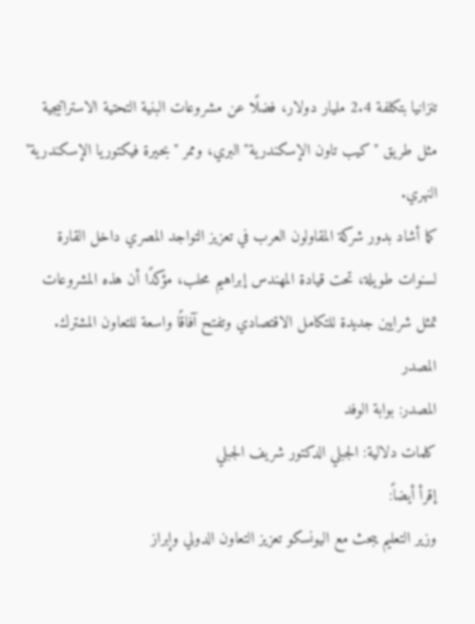تنزانيا بتكلفة 2.4 مليار دولار، فضلًا عن مشروعات البنية التحتية الاستراتيجية مثل طريق "كيب تاون الإسكندرية" البري، وممر "بحيرة فيكتوريا الإسكندرية" النهري.
كما أشاد بدور شركة المقاولون العرب في تعزيز التواجد المصري داخل القارة لسنوات طويلة، تحت قيادة المهندس إبراهيم محلب، مؤكدًا أن هذه المشروعات تمثل شرايين جديدة للتكامل الاقتصادي وتفتح آفاقًا واسعة للتعاون المشترك.
المصدر
المصدر: بوابة الوفد
كلمات دلالية: الجبلي الدكتور شريف الجبلي
إقرأ أيضاً:
وزير التعليم يبحث مع اليونسكو تعزيز التعاون الدولي وإبراز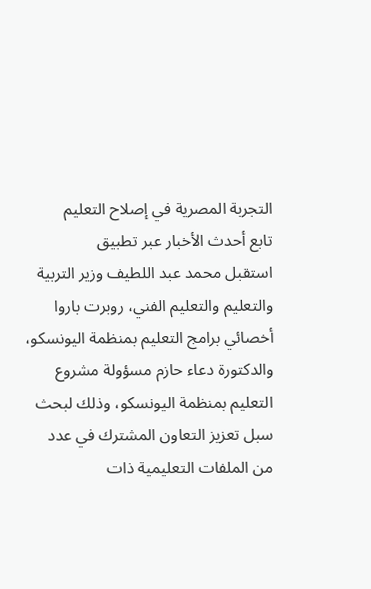التجربة المصرية في إصلاح التعليم
تابع أحدث الأخبار عبر تطبيق
استقبل محمد عبد اللطيف وزير التربية والتعليم والتعليم الفني، روبرت باروا أخصائي برامج التعليم بمنظمة اليونسكو، والدكتورة دعاء حازم مسؤولة مشروع التعليم بمنظمة اليونسكو، وذلك لبحث سبل تعزيز التعاون المشترك في عدد من الملفات التعليمية ذات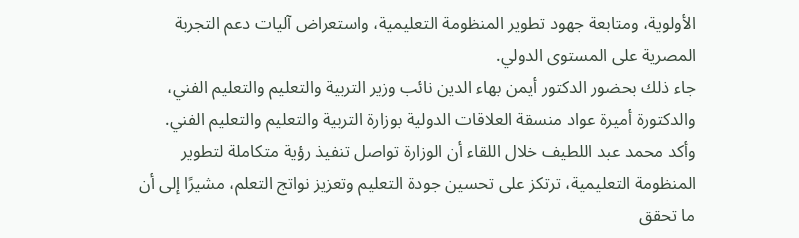الأولوية، ومتابعة جهود تطوير المنظومة التعليمية، واستعراض آليات دعم التجربة المصرية على المستوى الدولي.
جاء ذلك بحضور الدكتور أيمن بهاء الدين نائب وزير التربية والتعليم والتعليم الفني، والدكتورة أميرة عواد منسقة العلاقات الدولية بوزارة التربية والتعليم والتعليم الفني.
وأكد محمد عبد اللطيف خلال اللقاء أن الوزارة تواصل تنفيذ رؤية متكاملة لتطوير المنظومة التعليمية، ترتكز على تحسين جودة التعليم وتعزيز نواتج التعلم، مشيرًا إلى أن ما تحقق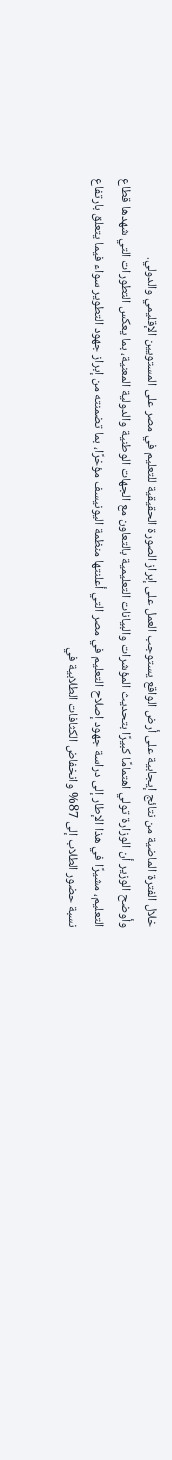خلال الفترة الماضية من نتائج إيجابية على أرض الواقع يستوجب العمل على إبراز الصورة الحقيقية للتعليم في مصر على المستويين الإقليمي والدولي.
وأوضح الوزير أن الوزارة تولي اهتمامًا كبيرًا بتحديث المؤشرات والبيانات التعليمية بالتعاون مع الجهات الوطنية والدولية المعنية، بما يعكس التطورات التي شهدها قطاع التعليم، مشيرًا في هذا الإطار إلى دراسة جهود إصلاح التعليم في مصر التي أعلنتها منظمة اليونيسف مؤخرًا، بما تضمنته من إبراز جهود التطوير سواء فيما يتعلق بارتفاع نسبة حضور الطلاب إلى 87% وانخفاض الكثافات الطلابية في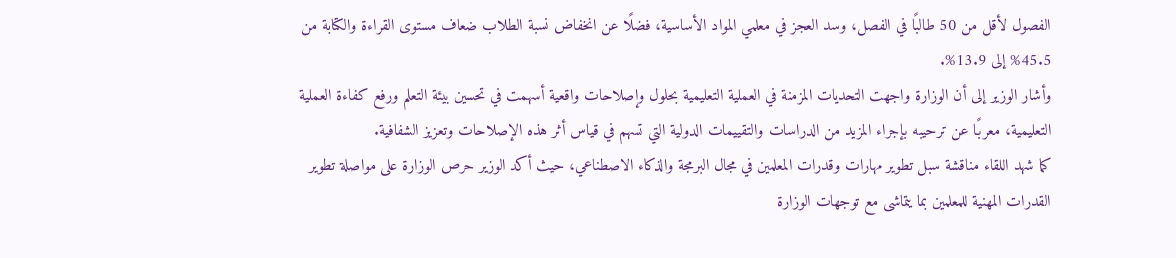الفصول لأقل من 50 طالبًا في الفصل، وسد العجز في معلمي المواد الأساسية، فضلًا عن انخفاض نسبة الطلاب ضعاف مستوى القراءة والكتابة من 45.5% إلى 13.9%.
وأشار الوزير إلى أن الوزارة واجهت التحديات المزمنة في العملية التعليمية بحلول وإصلاحات واقعية أسهمت في تحسين بيئة التعلم ورفع كفاءة العملية التعليمية، معربًا عن ترحيبه بإجراء المزيد من الدراسات والتقييمات الدولية التي تسهم في قياس أثر هذه الإصلاحات وتعزيز الشفافية.
كما شهد اللقاء مناقشة سبل تطوير مهارات وقدرات المعلمين في مجال البرمجة والذكاء الاصطناعي، حيث أكد الوزير حرص الوزارة على مواصلة تطوير القدرات المهنية للمعلمين بما يتماشى مع توجهات الوزارة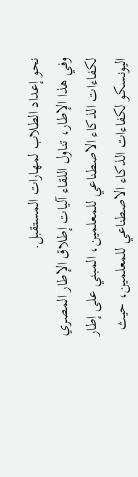نحو إعداد الطلاب لمهارات المستقبل.
وفي هذا الإطار، تناول اللقاء آليات إطلاق الإطار المصري لكفاءات الذكاء الاصطناعي للمعلمين، المبني على إطار اليونسكو لكفاءات الذكاء الاصطناعي للمعلمين، حيث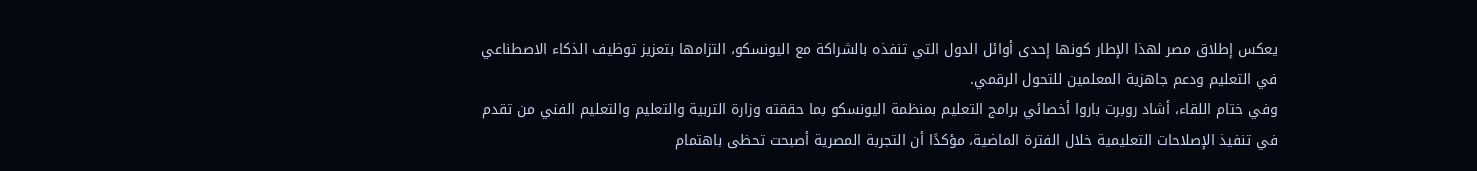يعكس إطلاق مصر لهذا الإطار كونها إحدى أوائل الدول التي تنفذه بالشراكة مع اليونسكو، التزامها بتعزيز توظيف الذكاء الاصطناعي في التعليم ودعم جاهزية المعلمين للتحول الرقمي.
وفي ختام اللقاء، أشاد روبرت باروا أخصائي برامج التعليم بمنظمة اليونسكو بما حققته وزارة التربية والتعليم والتعليم الفني من تقدم في تنفيذ الإصلاحات التعليمية خلال الفترة الماضية، مؤكدًا أن التجربة المصرية أصبحت تحظى باهتمام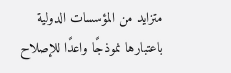متزايد من المؤسسات الدولية باعتبارها نموذجًا واعدًا للإصلاح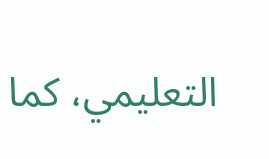التعليمي، كما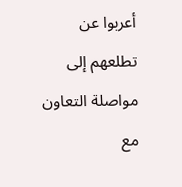أعربوا عن تطلعهم إلى مواصلة التعاون مع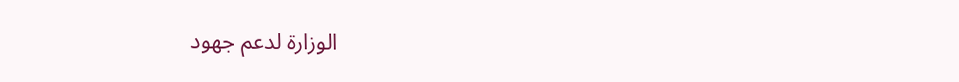الوزارة لدعم جهود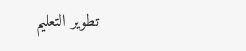تطوير التعليم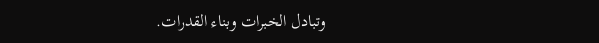وتبادل الخبرات وبناء القدرات.